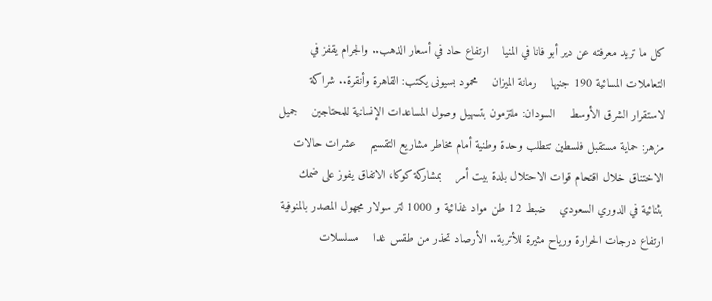كل ما تريد معرفته عن دير أبو فانا في المنيا    ارتفاع حاد في أسعار الذهب.. والجرام يقفز في التعاملات المسائية 190 جنيها    رمانة الميزان    محمود بسيونى يكتب: القاهرة وأنقرة.. شراكة لاستقرار الشرق الأوسط    السودان: ملتزمون بتسهيل وصول المساعدات الإنسانية للمحتاجين    جميل مزهر: حماية مستقبل فلسطين تتطلب وحدة وطنية أمام مخاطر مشاريع التقسيم    عشرات حالات الاختناق خلال اقتحام قوات الاحتلال بلدة بيت أمر    بمشاركة كوكا، الاتفاق يفوز على ضمك بثنائية في الدوري السعودي    ضبط 12 طن مواد غذائية و 1000 لتر سولار مجهول المصدر بالمنوفية    ارتفاع درجات الحرارة ورياح مثيرة للأتربة.. الأرصاد تحذر من طقس غدا    مسلسلات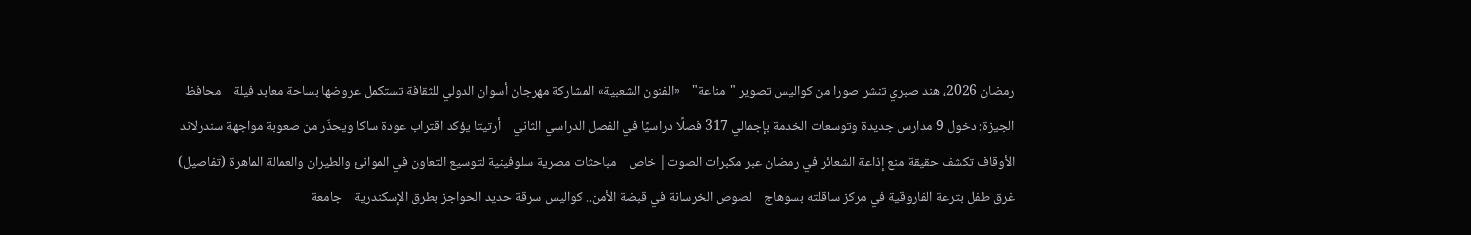رمضان 2026، هند صبري تنشر صورا من كواليس تصوير "مناعة"    «الفنون الشعبية» المشاركة مهرجان أسوان الدولي للثقافة تستكمل عروضها بساحة معابد فيلة    محافظ الجيزة: دخول 9 مدارس جديدة وتوسعات الخدمة بإجمالي 317 فصلًا دراسيًا في الفصل الدراسي الثاني    أرتيتا يؤكد اقتراب عودة ساكا ويحذّر من صعوبة مواجهة سندرلاند    الأوقاف تكشف حقيقة منع إذاعة الشعائر في رمضان عبر مكبرات الصوت| خاص    مباحثات مصرية سلوفينية لتوسيع التعاون في الموانئ والطيران والعمالة الماهرة (تفاصيل)    غرق طفل بترعة الفاروقية في مركز ساقلته بسوهاج    لصوص الخرسانة في قبضة الأمن.. كواليس سرقة حديد الحواجز بطرق الإسكندرية    جامعة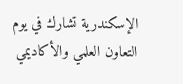الإسكندرية تشارك في يوم التعاون العلمي والأكاديمي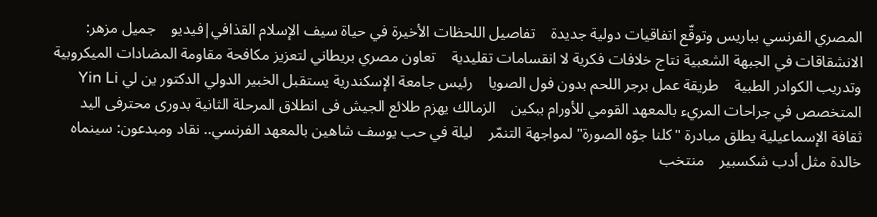المصري الفرنسي بباريس وتوقّع اتفاقيات دولية جديدة    تفاصيل اللحظات الأخيرة في حياة سيف الإسلام القذافي|فيديو    جميل مزهر: الانشقاقات في الجبهة الشعبية نتاج خلافات فكرية لا انقسامات تقليدية    تعاون مصري بريطاني لتعزيز مكافحة مقاومة المضادات الميكروبية وتدريب الكوادر الطبية    طريقة عمل برجر اللحم بدون فول الصويا    رئيس جامعة الإسكندرية يستقبل الخبير الدولي الدكتور ين لي Yin Li المتخصص في جراحات المريء بالمعهد القومي للأورام ببكين    الزمالك يهزم طلائع الجيش فى انطلاق المرحلة الثانية بدورى محترفى اليد    ثقافة الإسماعيلية يطلق مبادرة "كلنا جوّه الصورة" لمواجهة التنمّر    ليلة في حب يوسف شاهين بالمعهد الفرنسي.. نقاد ومبدعون: سينماه خالدة مثل أدب شكسبير    منتخب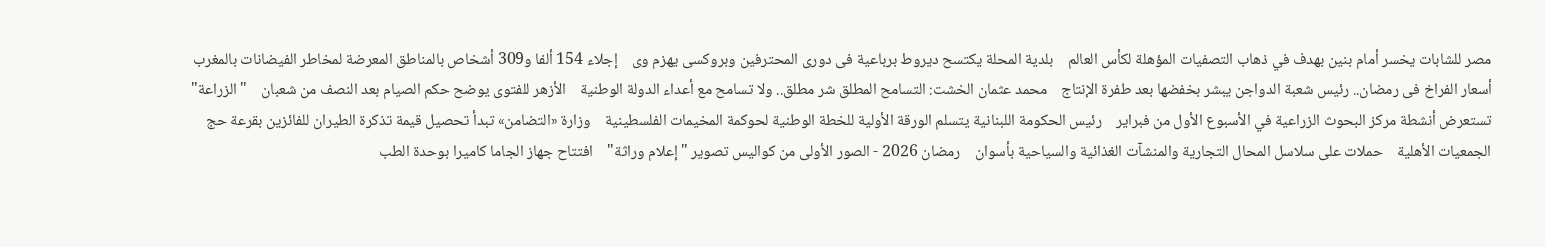مصر للشابات يخسر أمام بنين بهدف في ذهاب التصفيات المؤهلة لكأس العالم    بلدية المحلة يكتسح ديروط برباعية فى دورى المحترفين وبروكسى يهزم وى    إجلاء 154 ألفا و309 أشخاص بالمناطق المعرضة لمخاطر الفيضانات بالمغرب    أسعار الفراخ فى رمضان.. رئيس شعبة الدواجن يبشر بخفضها بعد طفرة الإنتاج    محمد عثمان الخشت: التسامح المطلق شر مطلق.. ولا تسامح مع أعداء الدولة الوطنية    الأزهر للفتوى يوضح حكم الصيام بعد النصف من شعبان    "الزراعة" تستعرض أنشطة مركز البحوث الزراعية في الأسبوع الأول من فبراير    رئيس الحكومة اللبنانية يتسلم الورقة الأولية للخطة الوطنية لحوكمة المخيمات الفلسطينية    وزارة «التضامن» تبدأ تحصيل قيمة تذكرة الطيران للفائزين بقرعة حج الجمعيات الأهلية    حملات على سلاسل المحال التجارية والمنشآت الغذائية والسياحية بأسوان    رمضان 2026 - الصور الأولى من كواليس تصوير "إعلام وراثة"    افتتاح جهاز الجاما كاميرا بوحدة الطب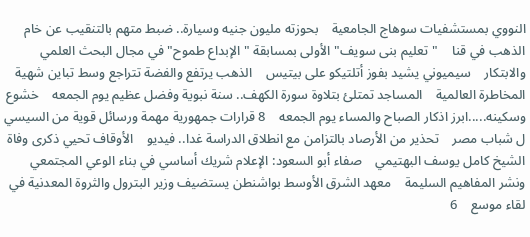النووي بمستشفيات سوهاج الجامعية    بحوزته مليون جنيه وسيارة.. ضبط متهم بالتنقيب عن خام الذهب في قنا    "تعليم بنى سويف" الأولى بمسابقة "الإبداع طموح" في مجال البحث العلمي والابتكار    سيميوني يشيد بفوز أتلتيكو على بيتيس    الذهب يرتفع والفضة تتراجع وسط تباين شهية المخاطرة العالمية    المساجد تمتلئ بتلاوة سورة الكهف.. سنة نبوية وفضل عظيم يوم الجمعه    خشوع وسكينه.....ابرز اذكار الصباح والمساء يوم الجمعه    8 قرارات جمهورية مهمة ورسائل قوية من السيسي ل شباب مصر    تحذير من الأرصاد بالتزامن مع انطلاق الدراسة غدا.. فيديو    الأوقاف تحيي ذكرى وفاة الشيخ كامل يوسف البهتيمي    صفاء أبو السعود: الإعلام شريك أساسي في بناء الوعي المجتمعي ونشر المفاهيم السليمة    معهد الشرق الأوسط بواشنطن يستضيف وزير البترول والثروة المعدنية في لقاء موسع    6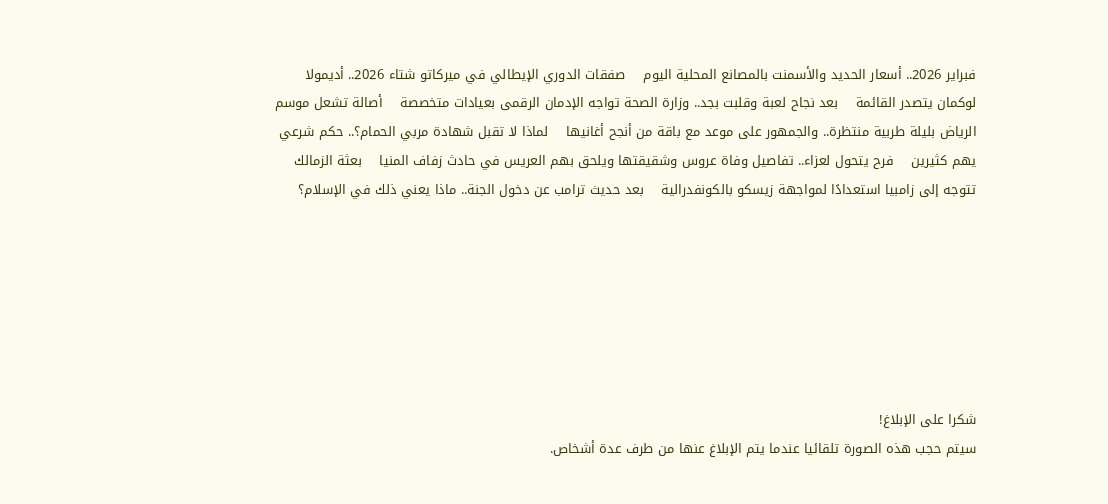فبراير 2026.. أسعار الحديد والأسمنت بالمصانع المحلية اليوم    صفقات الدوري الإيطالي في ميركاتو شتاء 2026.. أديمولا لوكمان يتصدر القائمة    بعد نجاح لعبة وقلبت بجد.. وزارة الصحة تواجه الإدمان الرقمى بعيادات متخصصة    أصالة تشعل موسم الرياض بليلة طربية منتظرة.. والجمهور على موعد مع باقة من أنجح أغانيها    لماذا لا تقبل شهادة مربي الحمام؟.. حكم شرعي يهم كثيرين    فرح يتحول لعزاء.. تفاصيل وفاة عروس وشقيقتها ويلحق بهم العريس في حادث زفاف المنيا    بعثة الزمالك تتوجه إلى زامبيا استعدادًا لمواجهة زيسكو بالكونفدرالية    بعد حديث ترامب عن دخول الجنة.. ماذا يعني ذلك في الإسلام؟







شكرا على الإبلاغ!
سيتم حجب هذه الصورة تلقائيا عندما يتم الإبلاغ عنها من طرف عدة أشخاص.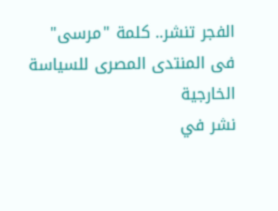الفجر تنشر.. كلمة "مرسى" فى المنتدى المصرى للسياسة الخارجية
نشر في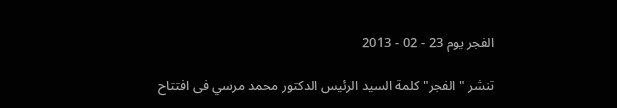الفجر يوم 23 - 02 - 2013

تنشر " الفجر" كلمة السيد الرئيس الدكتور محمد مرسي فى افتتاح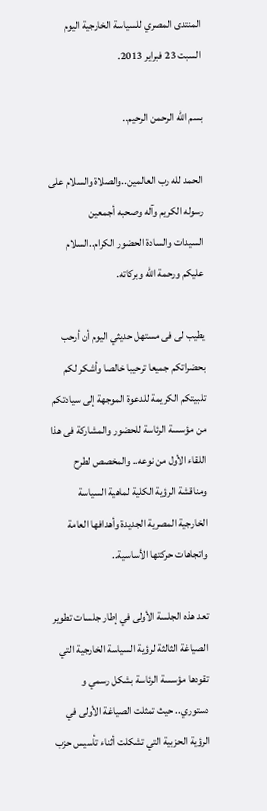المنتدى المصري للسياسة الخارجية اليوم السبت 23 فبراير 2013.

بسم الله الرحمن الرحيم..

الحمد لله رب العالمين..والصلاة والسلام على رسوله الكريم وآله وصحبه أجمعين
السيدات والسادة الحضور الكرام..السلام عليكم ورحمة الله وبركاته.

يطيب لى فى مستهل حديثي اليوم أن أرحب بحضراتكم جميعا ترحيبا خالصا وأشكر لكم تلبيتكم الكريمة للدعوة الموجهة إلى سيادتكم من مؤسسة الرئاسة للحضور والمشاركة فى هذا اللقاء الأول من نوعه.. والمخصص لطرح ومناقشة الرؤية الكلية لماهية السياسة الخارجية المصرية الجديدة وأهدافها العامة واتجاهات حركتها الأساسية..

تعد هذه الجلسة الأولى في إطار جلسات تطوير الصياغة الثالثة لرؤية السياسة الخارجية التي تقودها مؤسسة الرئاسة بشكل رسمي و دستوري.. حيث تمثلت الصياغة الأولى في الرؤية الحزبية التي تشكلت أثناء تأسيس حزب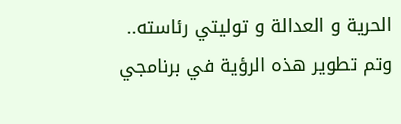الحرية و العدالة و توليتي رئاسته..
وتم تطوير هذه الرؤية في برنامجي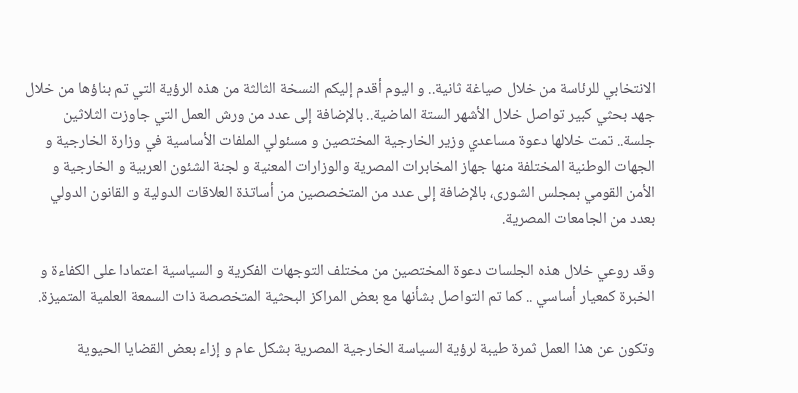الانتخابي للرئاسة من خلال صياغة ثانية.. و اليوم أقدم إليكم النسخة الثالثة من هذه الرؤية التي تم بناؤها من خلال جهد بحثي كبير تواصل خلال الأشهر الستة الماضية.. بالإضافة إلى عدد من ورش العمل التي جاوزت الثلاثين جلسة.. تمت خلالها دعوة مساعدي وزير الخارجية المختصين و مسئولي الملفات الأساسية في وزارة الخارجية و الجهات الوطنية المختلفة منها جهاز المخابرات المصرية والوزارات المعنية و لجنة الشئون العربية و الخارجية و الأمن القومي بمجلس الشورى، بالإضافة إلى عدد من المتخصصين من أساتذة العلاقات الدولية و القانون الدولي بعدد من الجامعات المصرية.

وقد روعي خلال هذه الجلسات دعوة المختصين من مختلف التوجهات الفكرية و السياسية اعتمادا على الكفاءة و الخبرة كمعيار أساسي .. كما تم التواصل بشأنها مع بعض المراكز البحثية المتخصصة ذات السمعة العلمية المتميزة.

وتكون عن هذا العمل ثمرة طيبة لرؤية السياسة الخارجية المصرية بشكل عام و إزاء بعض القضايا الحيوية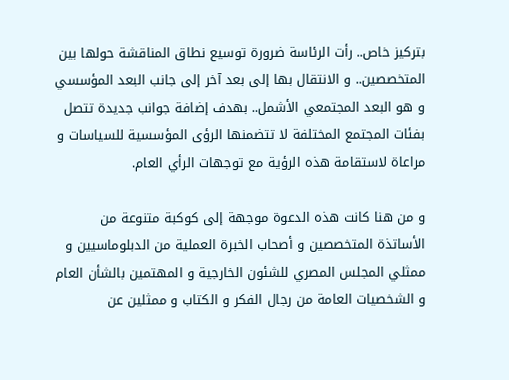بتركيز خاص.. رأت الرئاسة ضرورة توسيع نطاق المناقشة حولها بين المتخصصين.. و الانتقال بها إلى بعد آخر إلى جانب البعد المؤسسي و هو البعد المجتمعي الأشمل.. بهدف إضافة جوانب جديدة تتصل بفئات المجتمع المختلفة لا تتضمنها الرؤى المؤسسية للسياسات و مراعاة لاستقامة هذه الرؤية مع توجهات الرأي العام.

و من هنا كانت هذه الدعوة موجهة إلى كوكبة متنوعة من الأساتذة المتخصصين و أصحاب الخبرة العملية من الدبلوماسيين و ممثلي المجلس المصري للشئون الخارجية و المهتمين بالشأن العام و الشخصيات العامة من رجال الفكر و الكتاب و ممثلين عن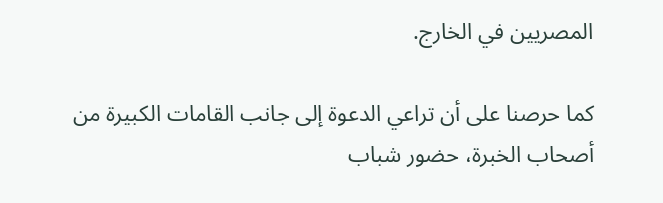المصريين في الخارج.

كما حرصنا على أن تراعي الدعوة إلى جانب القامات الكبيرة من أصحاب الخبرة، حضور شباب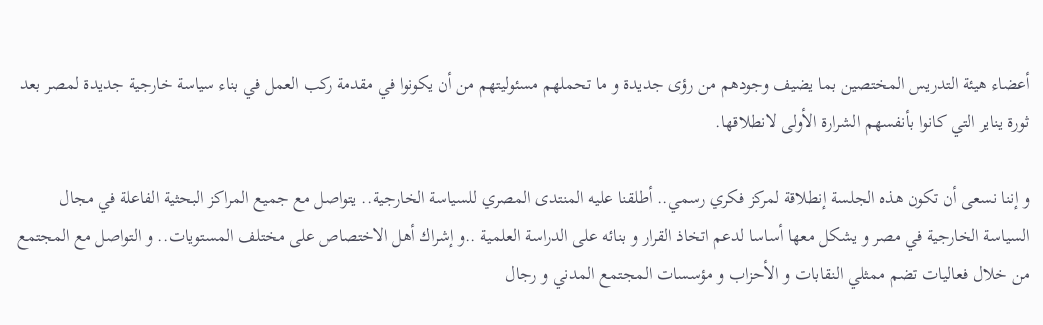أعضاء هيئة التدريس المختصين بما يضيف وجودهم من رؤى جديدة و ما تحملهم مسئوليتهم من أن يكونوا في مقدمة ركب العمل في بناء سياسة خارجية جديدة لمصر بعد ثورة يناير التي كانوا بأنفسهم الشرارة الأولى لانطلاقها.

و إننا نسعى أن تكون هذه الجلسة إنطلاقة لمركز فكري رسمي.. أطلقنا عليه المنتدى المصري للسياسة الخارجية.. يتواصل مع جميع المراكز البحثية الفاعلة في مجال السياسة الخارجية في مصر و يشكل معها أساسا لدعم اتخاذ القرار و بنائه على الدراسة العلمية ..و إشراك أهل الاختصاص على مختلف المستويات.. و التواصل مع المجتمع من خلال فعاليات تضم ممثلي النقابات و الأحزاب و مؤسسات المجتمع المدني و رجال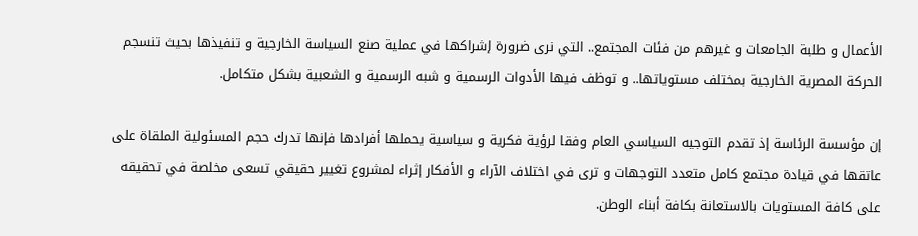الأعمال و طلبة الجامعات و غيرهم من فئات المجتمع.. التي نرى ضرورة إشراكها في عملية صنع السياسة الخارجية و تنفيذها بحيث تنسجم الحركة المصرية الخارجية بمختلف مستوياتها.. و توظف فيها الأدوات الرسمية و شبه الرسمية و الشعبية بشكل متكامل.

إن مؤسسة الرئاسة إذ تقدم التوجيه السياسي العام وفقا لرؤية فكرية و سياسية يحملها أفرادها فإنها تدرك حجم المسئولية الملقاة على عاتقها في قيادة مجتمع كامل متعدد التوجهات و ترى في اختلاف الآراء و الأفكار إثراء لمشروع تغيير حقيقي تسعى مخلصة في تحقيقه على كافة المستويات بالاستعانة بكافة أبناء الوطن.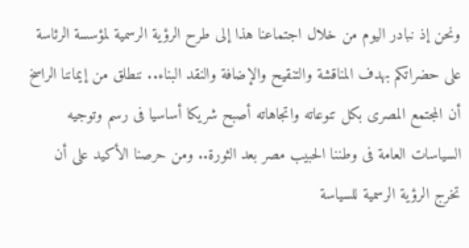ونحن إذ نبادر اليوم من خلال اجتماعنا هذا إلى طرح الرؤية الرسمية لمؤسسة الرئاسة على حضراتكم بهدف المناقشة والتنقيح والإضافة والنقد البناء.. ننطلق من إيماننا الراسخ أن المجتمع المصرى بكل تنوعاته واتجاهاته أصبح شريكا أساسيا فى رسم وتوجيه السياسات العامة فى وطننا الحبيب مصر بعد الثورة.. ومن حرصنا الأكيد على أن تخرج الرؤية الرسمية للسياسة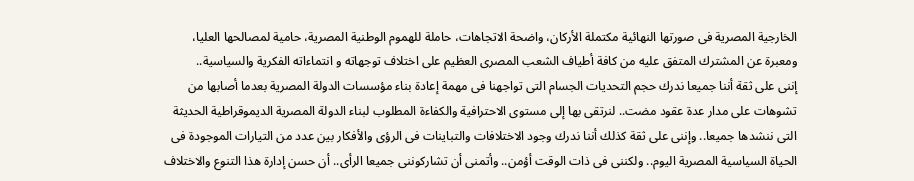الخارجية المصرية فى صورتها النهائية مكتملة الأركان، واضحة الاتجاهات، حاملة للهموم الوطنية المصرية، حامية لمصالحها العليا، ومعبرة عن المشترك المتفق عليه من كافة أطياف الشعب المصرى العظيم على اختلاف توجهاته و انتماءاته الفكرية والسياسية..
إننى على ثقة أننا جميعا ندرك حجم التحديات الجسام التى تواجهنا فى مهمة إعادة بناء مؤسسات الدولة المصرية بعدما أصابها من تشوهات على مدار عدة عقود مضت.. لنرتقى بها إلى مستوى الاحترافية والكفاءة المطلوب لبناء الدولة المصرية الديموقراطية الحديثة التى ننشدها جميعا.. وإننى على ثقة كذلك أننا ندرك وجود الاختلافات والتباينات فى الرؤى والأفكار بين عدد من التيارات الموجودة فى الحياة السياسية المصرية اليوم.. ولكننى فى ذات الوقت أؤمن.. وأتمنى أن تشاركوننى جميعا الرأى.. أن حسن إدارة هذا التنوع والاختلاف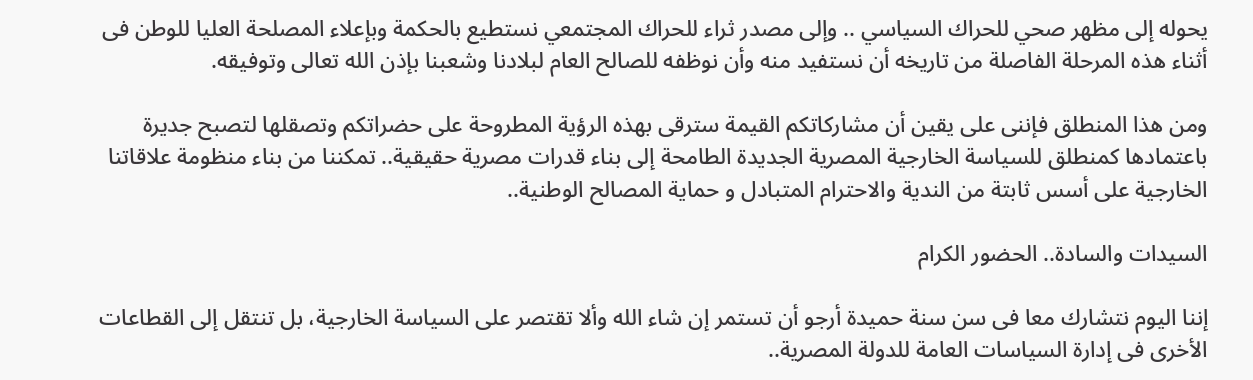يحوله إلى مظهر صحي للحراك السياسي .. وإلى مصدر ثراء للحراك المجتمعي نستطيع بالحكمة وبإعلاء المصلحة العليا للوطن فى أثناء هذه المرحلة الفاصلة من تاريخه أن نستفيد منه وأن نوظفه للصالح العام لبلادنا وشعبنا بإذن الله تعالى وتوفيقه.

ومن هذا المنطلق فإننى على يقين أن مشاركاتكم القيمة سترقى بهذه الرؤية المطروحة على حضراتكم وتصقلها لتصبح جديرة باعتمادها كمنطلق للسياسة الخارجية المصرية الجديدة الطامحة إلى بناء قدرات مصرية حقيقية.. تمكننا من بناء منظومة علاقاتنا الخارجية على أسس ثابتة من الندية والاحترام المتبادل و حماية المصالح الوطنية..

السيدات والسادة.. الحضور الكرام

إننا اليوم نتشارك معا فى سن سنة حميدة أرجو أن تستمر إن شاء الله وألا تقتصر على السياسة الخارجية، بل تنتقل إلى القطاعات الأخرى فى إدارة السياسات العامة للدولة المصرية..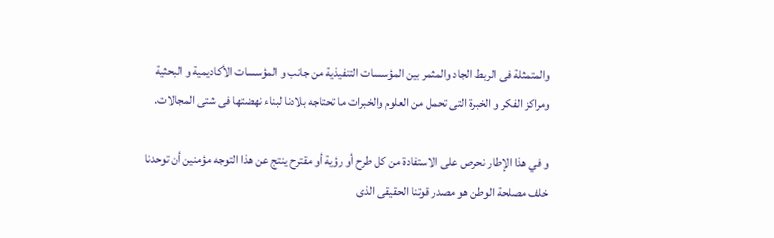والمتمثلة فى الربط الجاد والمثمر بين المؤسسات التنفيذية من جانب و المؤسسات الأكاديمية و البحثية ومراكز الفكر و الخبرة التى تحمل من العلوم والخبرات ما تحتاجه بلادنا لبناء نهضتها فى شتى المجالات.

و في هذا الإطار نحرص على الاستفادة من كل طرح أو رؤية أو مقترح ينتج عن هذا التوجه مؤمنين أن توحدنا خلف مصلحة الوطن هو مصدر قوتنا الحقيقى الذى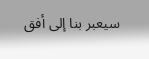سيعبر بنا إلى أفق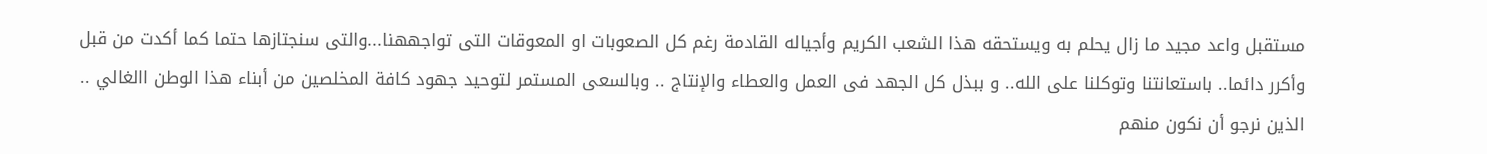مستقبل واعد مجيد ما زال يحلم به ويستحقه هذا الشعب الكريم وأجياله القادمة رغم كل الصعوبات او المعوقات التى تواجههنا...والتى سنجتازها حتما كما أكدت من قبل وأكرر دائما.. باستعانتنا وتوكلنا على الله.. و ببذل كل الجهد فى العمل والعطاء والإنتاج .. وبالسعى المستمر لتوحيد جهود كافة المخلصين من أبناء هذا الوطن االغالي .. الذين نرجو أن نكون منهم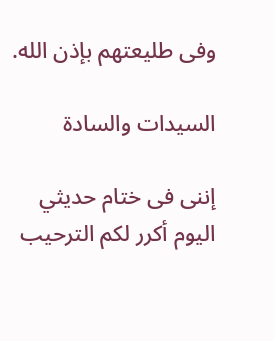وفى طليعتهم بإذن الله.

السيدات والسادة

إننى فى ختام حديثي اليوم أكرر لكم الترحيب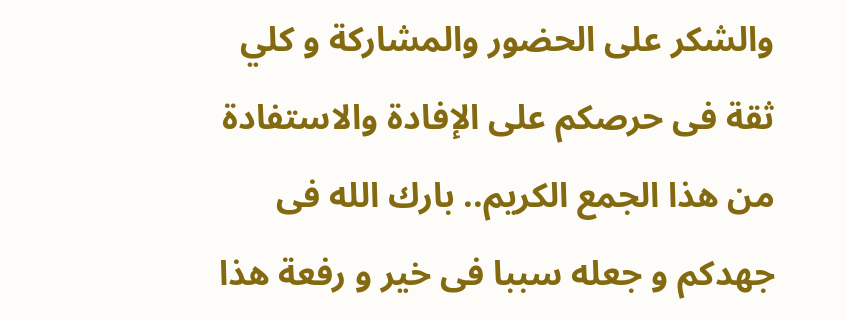والشكر على الحضور والمشاركة و كلي ثقة فى حرصكم على الإفادة والاستفادة من هذا الجمع الكريم.. بارك الله فى جهدكم و جعله سببا فى خير و رفعة هذا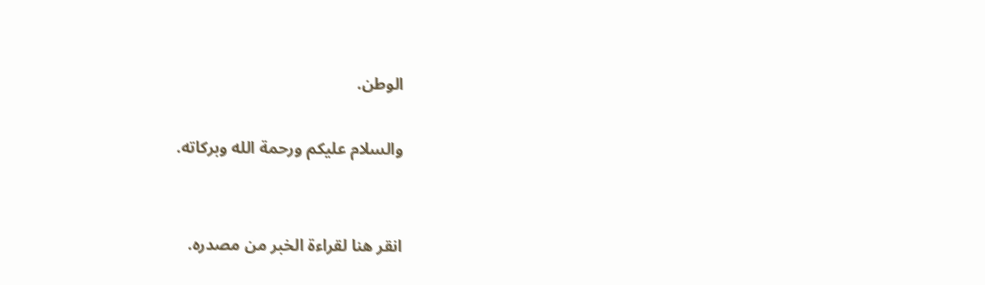الوطن.

والسلام عليكم ورحمة الله وبركاته.


انقر هنا لقراءة الخبر من مصدره.